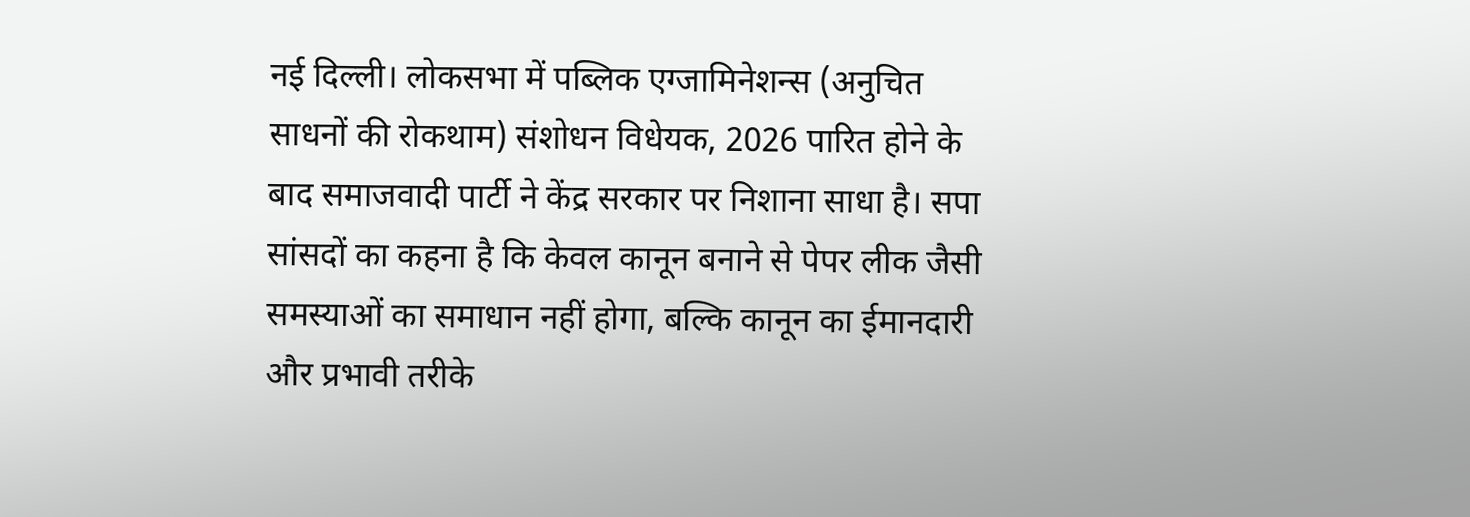नई दिल्ली। लोकसभा में पब्लिक एग्जामिनेशन्स (अनुचित साधनों की रोकथाम) संशोधन विधेयक, 2026 पारित होने के बाद समाजवादी पार्टी ने केंद्र सरकार पर निशाना साधा है। सपा सांसदों का कहना है कि केवल कानून बनाने से पेपर लीक जैसी समस्याओं का समाधान नहीं होगा, बल्कि कानून का ईमानदारी और प्रभावी तरीके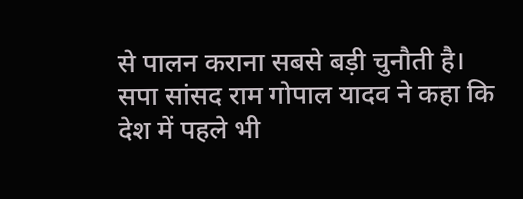से पालन कराना सबसे बड़ी चुनौती है।
सपा सांसद राम गोपाल यादव ने कहा कि देश में पहले भी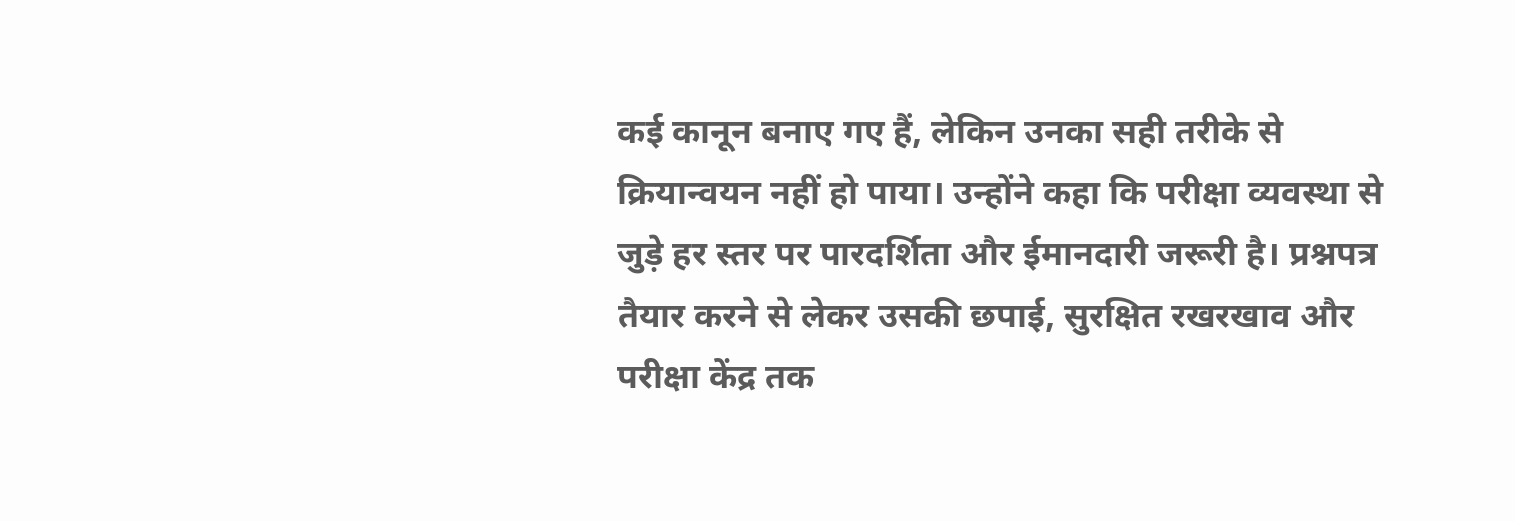कई कानून बनाए गए हैं, लेकिन उनका सही तरीके से क्रियान्वयन नहीं हो पाया। उन्होंने कहा कि परीक्षा व्यवस्था से जुड़े हर स्तर पर पारदर्शिता और ईमानदारी जरूरी है। प्रश्नपत्र तैयार करने से लेकर उसकी छपाई, सुरक्षित रखरखाव और परीक्षा केंद्र तक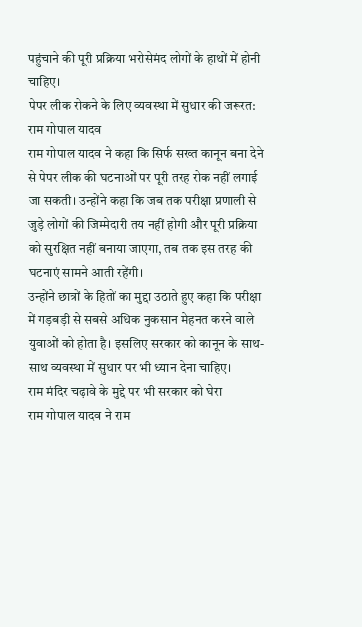पहुंचाने की पूरी प्रक्रिया भरोसेमंद लोगों के हाथों में होनी चाहिए।
पेपर लीक रोकने के लिए व्यवस्था में सुधार की जरूरत: राम गोपाल यादव
राम गोपाल यादव ने कहा कि सिर्फ सख्त कानून बना देने से पेपर लीक की घटनाओं पर पूरी तरह रोक नहीं लगाई जा सकती। उन्होंने कहा कि जब तक परीक्षा प्रणाली से जुड़े लोगों की जिम्मेदारी तय नहीं होगी और पूरी प्रक्रिया को सुरक्षित नहीं बनाया जाएगा, तब तक इस तरह की घटनाएं सामने आती रहेंगी।
उन्होंने छात्रों के हितों का मुद्दा उठाते हुए कहा कि परीक्षा में गड़बड़ी से सबसे अधिक नुकसान मेहनत करने वाले युवाओं को होता है। इसलिए सरकार को कानून के साथ-साथ व्यवस्था में सुधार पर भी ध्यान देना चाहिए।
राम मंदिर चढ़ावे के मुद्दे पर भी सरकार को घेरा
राम गोपाल यादव ने राम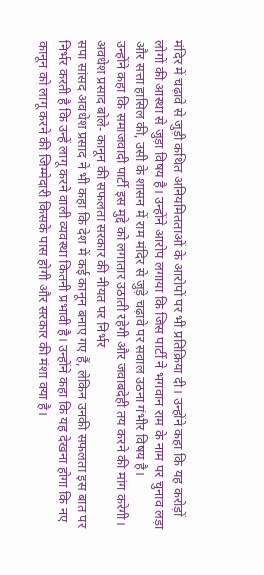मंदिर में चढ़ावे से जुड़ी कथित अनियमितताओं के आरोपों पर भी प्रतिक्रिया दी। उन्होंने कहा कि यह करोड़ों लोगों की आस्था से जुड़ा विषय है। उन्होंने आरोप लगाया कि जिस पार्टी ने भगवान राम के नाम पर चुनाव लड़ा और सत्ता हासिल की, उसी के शासन में राम मंदिर से जुड़े चढ़ावे पर सवाल उठना गंभीर विषय है।
उन्होंने कहा कि समाजवादी पार्टी इस मुद्दे को लगातार उठाती रहेगी और जवाबदेही तय करने की मांग करेगी।
अवधेश प्रसाद बोले- कानून की सफलता सरकार की नीयत पर निर्भर
सपा सांसद अवधेश प्रसाद ने भी कहा कि देश में कई कानून बनाए गए हैं, लेकिन उनकी सफलता इस बात पर निर्भर करती है कि उन्हें लागू करने वाली व्यवस्था कितनी प्रभावी है। उन्होंने कहा कि यह देखना होगा कि नए कानून को लागू करने की जिम्मेदारी किसके पास होगी और सरकार की मंशा क्या है।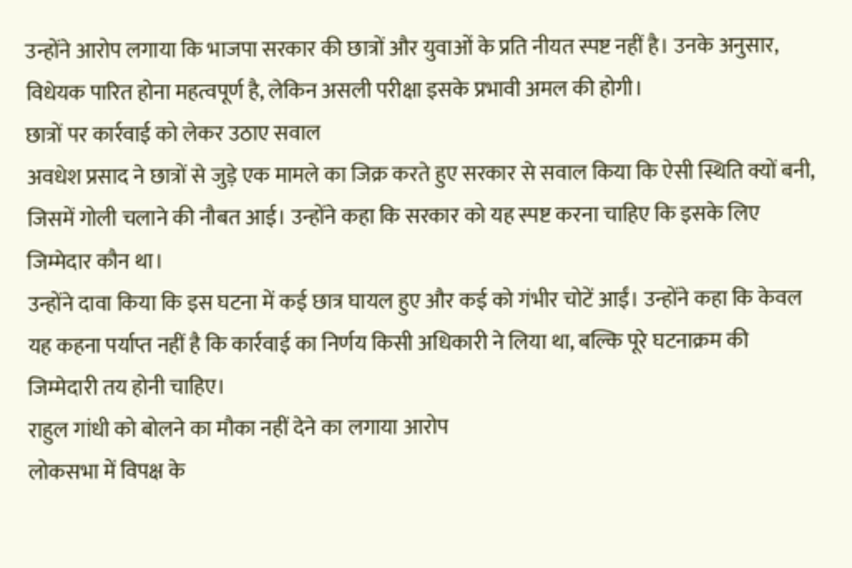उन्होंने आरोप लगाया कि भाजपा सरकार की छात्रों और युवाओं के प्रति नीयत स्पष्ट नहीं है। उनके अनुसार, विधेयक पारित होना महत्वपूर्ण है, लेकिन असली परीक्षा इसके प्रभावी अमल की होगी।
छात्रों पर कार्रवाई को लेकर उठाए सवाल
अवधेश प्रसाद ने छात्रों से जुड़े एक मामले का जिक्र करते हुए सरकार से सवाल किया कि ऐसी स्थिति क्यों बनी, जिसमें गोली चलाने की नौबत आई। उन्होंने कहा कि सरकार को यह स्पष्ट करना चाहिए कि इसके लिए जिम्मेदार कौन था।
उन्होंने दावा किया कि इस घटना में कई छात्र घायल हुए और कई को गंभीर चोटें आईं। उन्होंने कहा कि केवल यह कहना पर्याप्त नहीं है कि कार्रवाई का निर्णय किसी अधिकारी ने लिया था, बल्कि पूरे घटनाक्रम की जिम्मेदारी तय होनी चाहिए।
राहुल गांधी को बोलने का मौका नहीं देने का लगाया आरोप
लोकसभा में विपक्ष के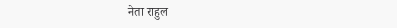नेता राहुल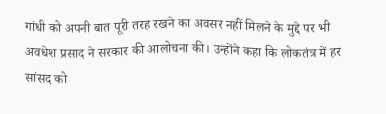गांधी को अपनी बात पूरी तरह रखने का अवसर नहीं मिलने के मुद्दे पर भी अवधेश प्रसाद ने सरकार की आलोचना की। उन्होंने कहा कि लोकतंत्र में हर सांसद को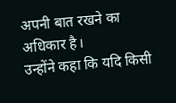अपनी बात रखने का अधिकार है।
उन्होंने कहा कि यदि किसी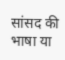सांसद की भाषा या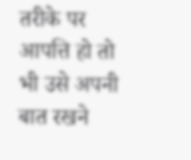तरीके पर आपत्ति हो तो भी उसे अपनी बात रखने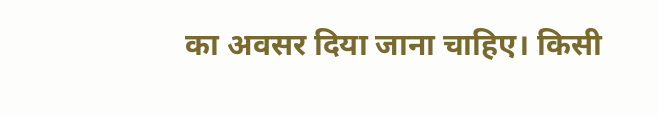का अवसर दिया जाना चाहिए। किसी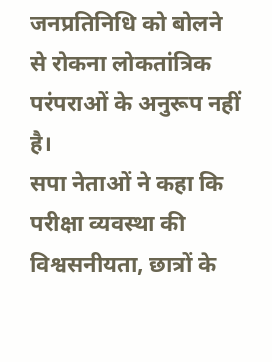जनप्रतिनिधि को बोलने से रोकना लोकतांत्रिक परंपराओं के अनुरूप नहीं है।
सपा नेताओं ने कहा कि परीक्षा व्यवस्था की विश्वसनीयता, छात्रों के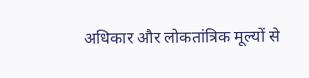अधिकार और लोकतांत्रिक मूल्यों से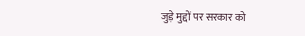जुड़े मुद्दों पर सरकार को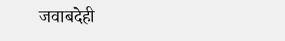जवाबदेही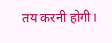तय करनी होगी।